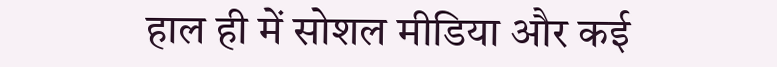हाल ही में सोशल मीडिया और कई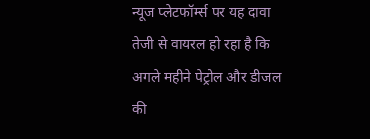न्यूज प्लेटफॉर्म्स पर यह दावा तेजी से वायरल हो रहा है कि अगले महीने पेट्रोल और डीजल की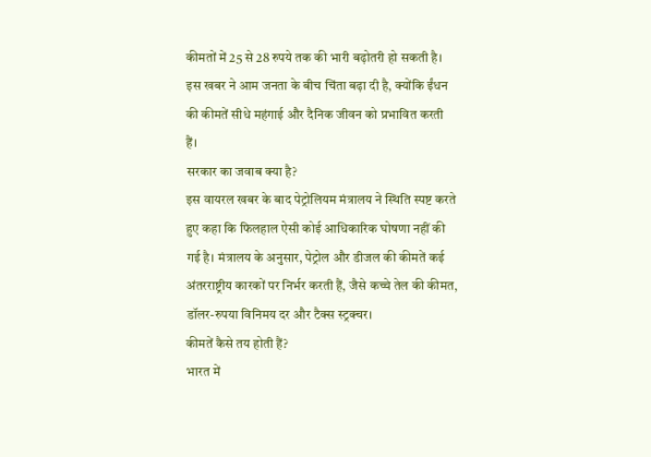कीमतों में 25 से 28 रुपये तक की भारी बढ़ोतरी हो सकती है। इस खबर ने आम जनता के बीच चिंता बढ़ा दी है, क्योंकि ईंधन की कीमतें सीधे महंगाई और दैनिक जीवन को प्रभावित करती हैं।
सरकार का जवाब क्या है?
इस वायरल खबर के बाद पेट्रोलियम मंत्रालय ने स्थिति स्पष्ट करते हुए कहा कि फिलहाल ऐसी कोई आधिकारिक घोषणा नहीं की गई है। मंत्रालय के अनुसार, पेट्रोल और डीजल की कीमतें कई अंतरराष्ट्रीय कारकों पर निर्भर करती हैं, जैसे कच्चे तेल की कीमत, डॉलर-रुपया विनिमय दर और टैक्स स्ट्रक्चर।
कीमतें कैसे तय होती हैं?
भारत में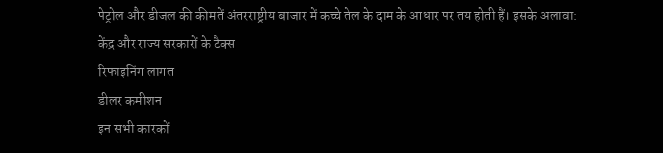पेट्रोल और डीजल की कीमतें अंतरराष्ट्रीय बाजार में कच्चे तेल के दाम के आधार पर तय होती हैं। इसके अलावा:
केंद्र और राज्य सरकारों के टैक्स
रिफाइनिंग लागत
डीलर कमीशन
इन सभी कारकों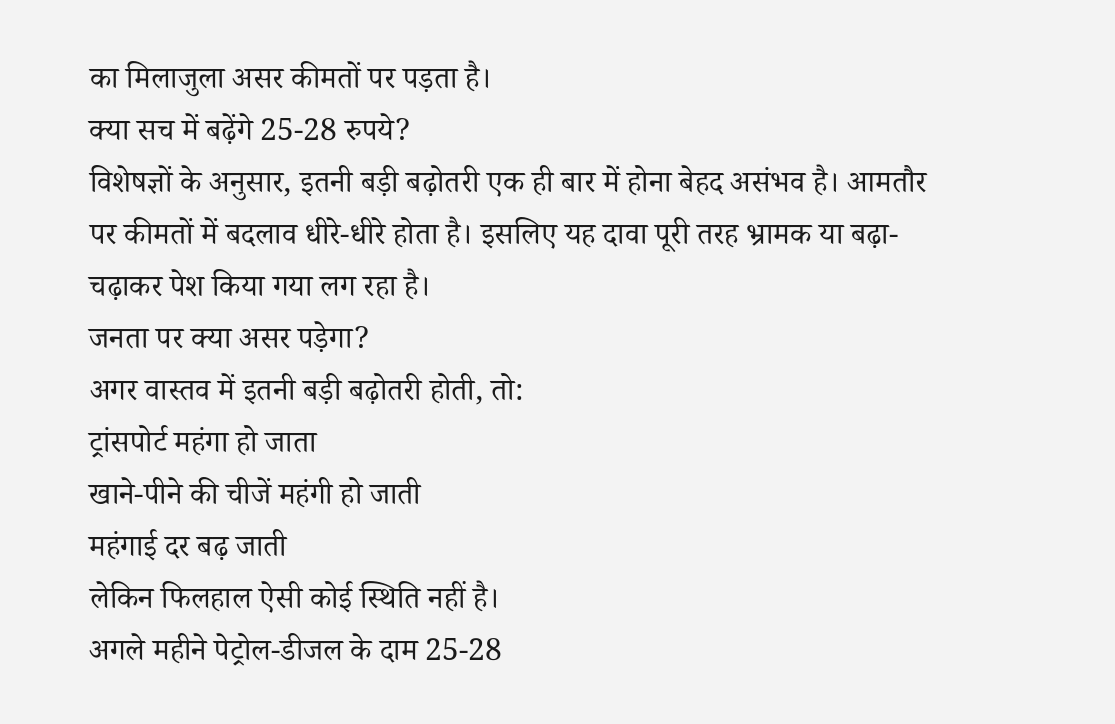का मिलाजुला असर कीमतों पर पड़ता है।
क्या सच में बढ़ेंगे 25-28 रुपये?
विशेषज्ञों के अनुसार, इतनी बड़ी बढ़ोतरी एक ही बार में होना बेहद असंभव है। आमतौर पर कीमतों में बदलाव धीरे-धीरे होता है। इसलिए यह दावा पूरी तरह भ्रामक या बढ़ा-चढ़ाकर पेश किया गया लग रहा है।
जनता पर क्या असर पड़ेगा?
अगर वास्तव में इतनी बड़ी बढ़ोतरी होती, तो:
ट्रांसपोर्ट महंगा हो जाता
खाने-पीने की चीजें महंगी हो जाती
महंगाई दर बढ़ जाती
लेकिन फिलहाल ऐसी कोई स्थिति नहीं है।
अगले महीने पेट्रोल-डीजल के दाम 25-28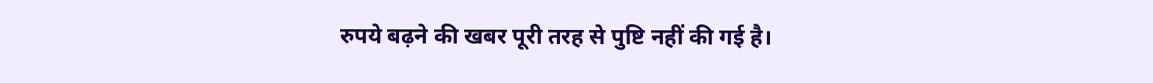रुपये बढ़ने की खबर पूरी तरह से पुष्टि नहीं की गई है।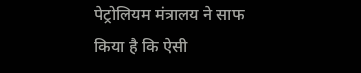पेट्रोलियम मंत्रालय ने साफ किया है कि ऐसी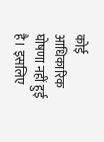कोई आधिकारिक घोषणा नहीं हुई है। इसलिए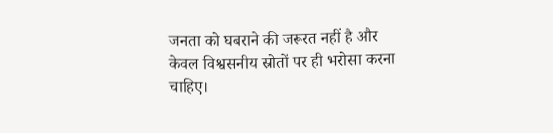जनता को घबराने की जरूरत नहीं है और केवल विश्वसनीय स्रोतों पर ही भरोसा करना चाहिए।